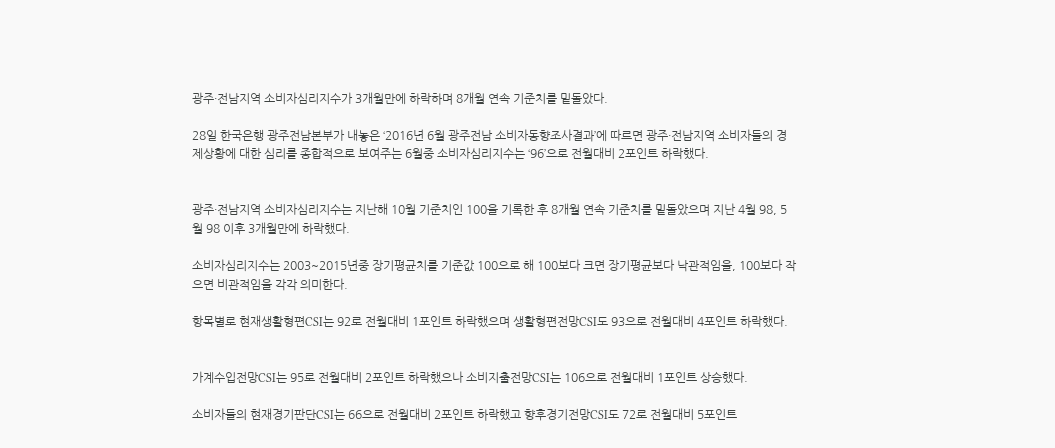광주·전남지역 소비자심리지수가 3개월만에 하락하며 8개월 연속 기준치를 밑돌았다.

28일 한국은행 광주전남본부가 내놓은 ‘2016년 6월 광주전남 소비자동향조사결과’에 따르면 광주·전남지역 소비자들의 경제상황에 대한 심리를 종합적으로 보여주는 6월중 소비자심리지수는 ‘96’으로 전월대비 2포인트 하락했다.


광주·전남지역 소비자심리지수는 지난해 10월 기준치인 100을 기록한 후 8개월 연속 기준치를 밑돌았으며 지난 4월 98, 5월 98 이후 3개월만에 하락했다.

소비자심리지수는 2003~2015년중 장기평균치를 기준값 100으로 해 100보다 크면 장기평균보다 낙관적임을, 100보다 작으면 비관적임을 각각 의미한다.

항목별로 현재생활형편CSI는 92로 전월대비 1포인트 하락했으며 생활형편전망CSI도 93으로 전월대비 4포인트 하락했다.


가계수입전망CSI는 95로 전월대비 2포인트 하락했으나 소비지출전망CSI는 106으로 전월대비 1포인트 상승했다.

소비자들의 현재경기판단CSI는 66으로 전월대비 2포인트 하락했고 향후경기전망CSI도 72로 전월대비 5포인트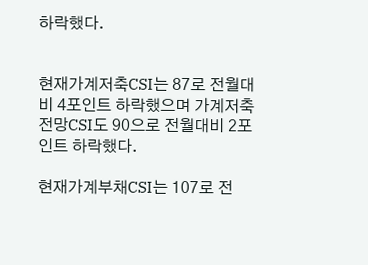하락했다.


현재가계저축CSI는 87로 전월대비 4포인트 하락했으며 가계저축전망CSI도 90으로 전월대비 2포인트 하락했다.

현재가계부채CSI는 107로 전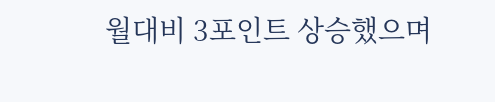월대비 3포인트 상승했으며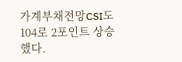가계부채전망CSI도 104로 2포인트 상승했다.